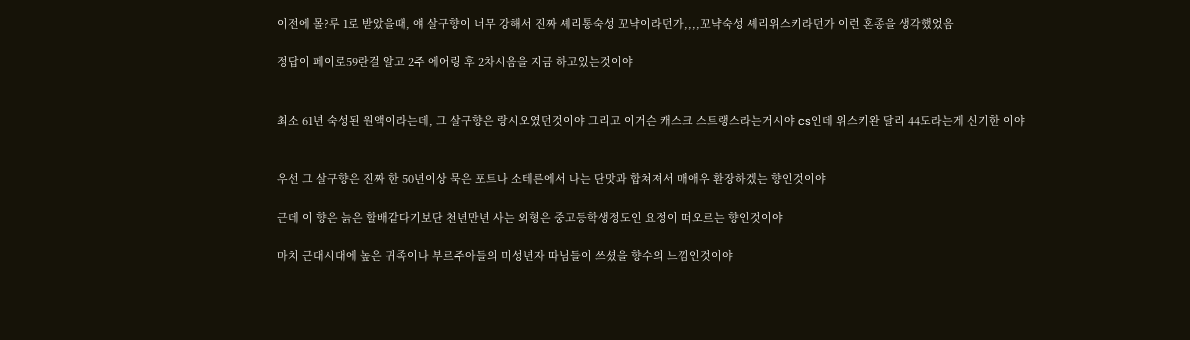이전에 몰?루 1로 받았을때, 얘 살구향이 너무 강해서 진짜 셰리통숙성 꼬냑이라던가,,,,꼬냑숙성 셰리위스키라던가 이런 혼종을 생각했었음

정답이 페이로59란걸 알고 2주 에어링 후 2차시음을 지금 하고있는것이야


최소 61년 숙성된 원액이라는데, 그 살구향은 랑시오였던것이야 그리고 이거슨 캐스크 스트랭스라는거시야 cs인데 위스키완 달리 44도라는게 신기한 이야


우선 그 살구향은 진짜 한 50년이상 묵은 포트나 소테른에서 나는 단맛과 합쳐져서 매애우 환장하겠는 향인것이야

근데 이 향은 늙은 할배같다기보단 천년만년 사는 외형은 중고등학생정도인 요정이 떠오르는 향인것이야

마치 근대시대에 높은 귀족이나 부르주아들의 미성년자 따님들이 쓰셨을 향수의 느낌인것이야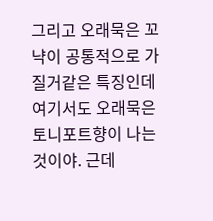그리고 오래묵은 꼬냑이 공통적으로 가질거같은 특징인데 여기서도 오래묵은 토니포트향이 나는것이야. 근데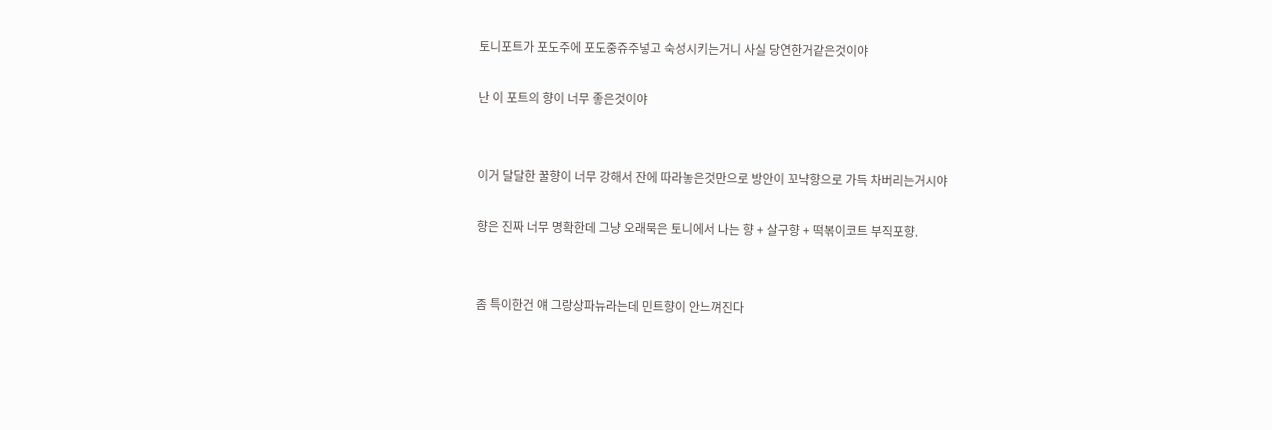토니포트가 포도주에 포도중쥬주넣고 숙성시키는거니 사실 당연한거같은것이야

난 이 포트의 향이 너무 좋은것이야


이거 달달한 꿀향이 너무 강해서 잔에 따라놓은것만으로 방안이 꼬냑향으로 가득 차버리는거시야

향은 진짜 너무 명확한데 그냥 오래묵은 토니에서 나는 향 + 살구향 + 떡볶이코트 부직포향.


좀 특이한건 얘 그랑상파뉴라는데 민트향이 안느껴진다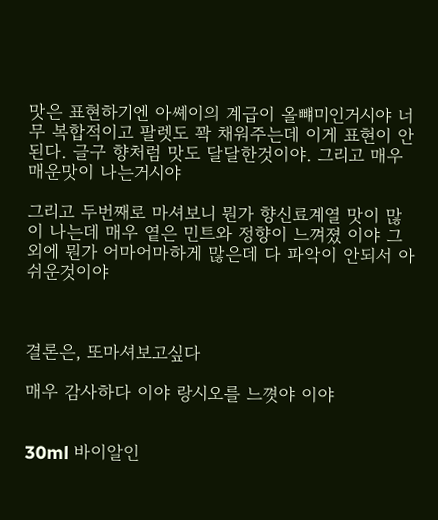맛은 표현하기엔 아쎼이의 계급이 올뺴미인거시야 너무 복합적이고 팔렛도 꽉 채워주는데 이게 표현이 안된다. 글구 향처럼 맛도 달달한것이야. 그리고 매우 매운맛이 나는거시야

그리고 두번째로 마셔보니 뭔가 향신료계열 맛이 많이 나는데 매우 옅은 민트와 정향이 느껴졌 이야 그 외에 뭔가 어마어마하게 많은데 다 파악이 안되서 아쉬운것이야



결론은, 또마셔보고싶다

매우 감사하다 이야 랑시오를 느꼇야 이야


30ml 바이알인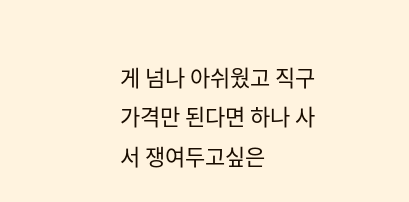게 넘나 아쉬웠고 직구 가격만 된다면 하나 사서 쟁여두고싶은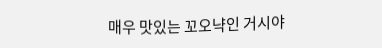매우 맛있는 꼬오냑인 거시야